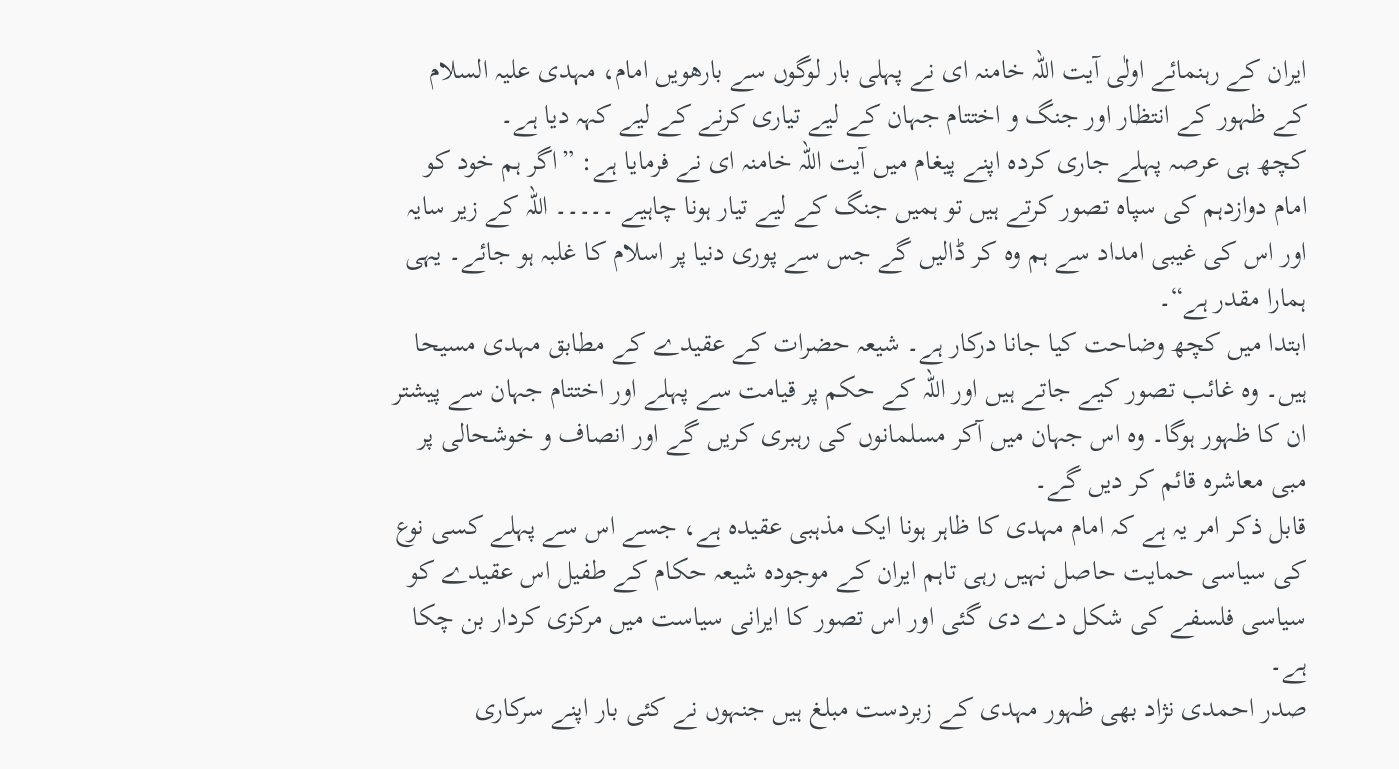ایران کے رہنمائے اولٰی آیت اللہ خامنہ ای نے پہلی بار لوگوں سے بارھویں امام، مہدی علیہ السلام کے ظہور کے انتظار اور جنگ و اختتام جہان کے لیے تیاری کرنے کے لیے کہہ دیا ہے۔
کچھ ہی عرصہ پہلے جاری کردہ اپنے پیغام میں آیت اللہ خامنہ ای نے فرمایا ہے: ”اگر ہم خود کو امام دوازدہم کی سپاہ تصور کرتے ہیں تو ہمیں جنگ کے لیے تیار ہونا چاہیے ۔۔۔۔۔ اللہ کے زیر سایہ اور اس کی غیبی امداد سے ہم وہ کر ڈالیں گے جس سے پوری دنیا پر اسلام کا غلبہ ہو جائے۔ یہی ہمارا مقدر ہے“۔
ابتدا میں کچھ وضاحت کیا جانا درکار ہے۔ شیعہ حضرات کے عقیدے کے مطابق مہدی مسیحا ہیں۔ وہ غائب تصور کیے جاتے ہیں اور اللہ کے حکم پر قیامت سے پہلے اور اختتام جہان سے پیشتر ان کا ظہور ہوگا۔ وہ اس جہان میں آکر مسلمانوں کی رہبری کریں گے اور انصاف و خوشحالی پر مبی معاشرہ قائم کر دیں گے۔
قابل ذکر امر یہ ہے کہ امام مہدی کا ظاہر ہونا ایک مذہبی عقیدہ ہے، جسے اس سے پہلے کسی نوع کی سیاسی حمایت حاصل نہیں رہی تاہم ایران کے موجودہ شیعہ حکام کے طفیل اس عقیدے کو سیاسی فلسفے کی شکل دے دی گئی اور اس تصور کا ایرانی سیاست میں مرکزی کردار بن چکا ہے۔
صدر احمدی نژاد بھی ظہور مہدی کے زبردست مبلغ ہیں جنہوں نے کئی بار اپنے سرکاری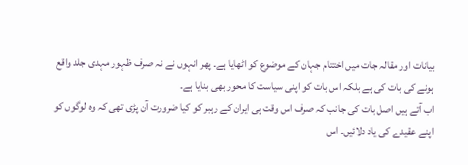بیانات اور مقالہ جات میں اختتام جہان کے موضوع کو اٹھایا ہے۔ پھر انہوں نے نہ صرف ظہور مہدی جلد واقع ہونے کی بات کی ہے بلکہ اس بات کو اپنی سیاست کا محور بھی بنایا ہے۔
اب آتے ہیں اصل بات کی جانب کہ صرف اس وقت ہی ایران کے رہبر کو کیا ضرورت آن پڑی تھی کہ وہ لوگوں کو اپنے عقیدے کی یاد دلائیں۔ اس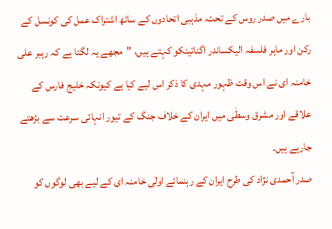بارے میں صدر روس کے تحت، مذہبی اتحادوں کے ساتھ اشتراک عمل کی کونسل کے رکن اور ماہر فلسفہ الیکساندر اگناتینکو کہتے ہیں، ”مجھے یہ لگتا ہے کہ رہبر علی خامنہ ای نے اس وقت ظہور مہدی کا ذکر اس لیے کیا ہے کیونکہ خلیج فارس کے علاقے اور مشرق وسطٰی میں ایران کے خلاف جنگ کے تیور انہائی سرعت سے بڑھتے جارہے ہیں۔
صدر آحمدی نژاد کی طرح ایران کے رہنمائے اولٰی خامنہ ای کے لیے بھی لوگوں کو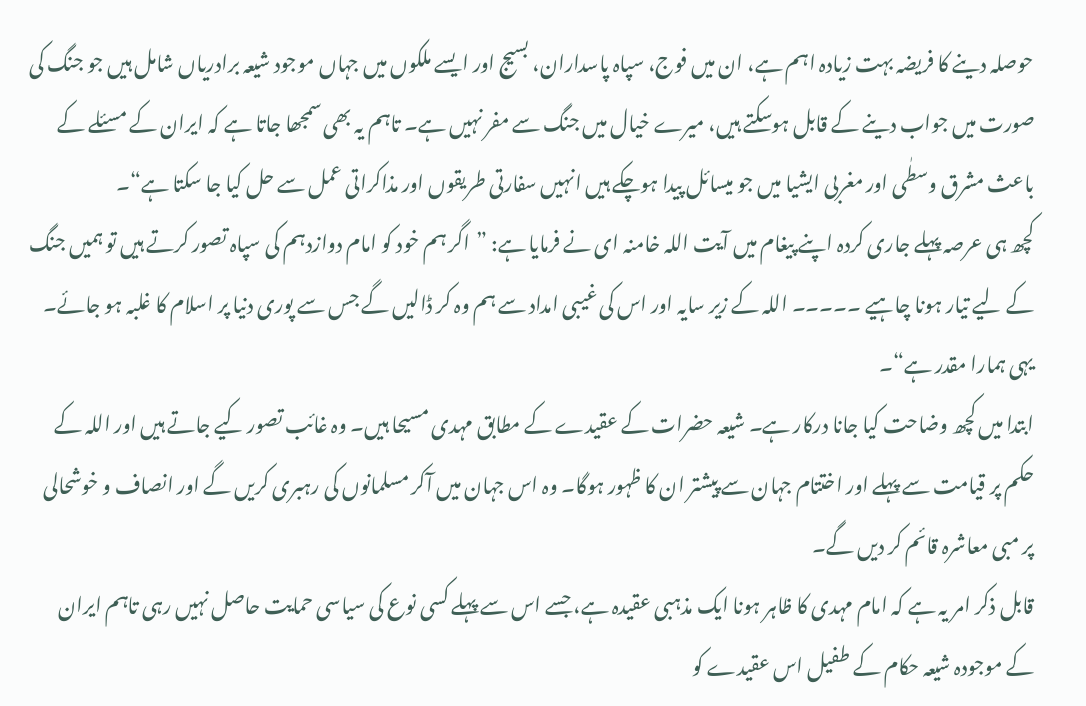حوصلہ دینے کا فریضہ بہت زیادہ اہم ہے، ان میں فوج، سپاہ پاسداران، بسیج اور ایسے ملکوں میں جہاں موجود شیعہ برادریاں شامل ہیں جو جنگ کی صورت میں جواب دینے کے قابل ہوسکتے ہیں، میرے خیال میں جنگ سے مفر نہیں ہے۔ تاہم یہ بھی سمجھا جاتا ہے کہ ایران کے مسئلے کے باعث مشرق وسطٰی اور مغربی ایشیا میں جو میسائل پیدا ہوچکے ہیں انہیں سفارتی طریقوں اور مذاکراتی عمل سے حل کیا جا سکتا ہے“۔
کچھ ہی عرصہ پہلے جاری کردہ اپنے پیغام میں آیت اللہ خامنہ ای نے فرمایا ہے: ”اگر ہم خود کو امام دوازدہم کی سپاہ تصور کرتے ہیں تو ہمیں جنگ کے لیے تیار ہونا چاہیے ۔۔۔۔۔ اللہ کے زیر سایہ اور اس کی غیبی امداد سے ہم وہ کر ڈالیں گے جس سے پوری دنیا پر اسلام کا غلبہ ہو جائے۔ یہی ہمارا مقدر ہے“۔
ابتدا میں کچھ وضاحت کیا جانا درکار ہے۔ شیعہ حضرات کے عقیدے کے مطابق مہدی مسیحا ہیں۔ وہ غائب تصور کیے جاتے ہیں اور اللہ کے حکم پر قیامت سے پہلے اور اختتام جہان سے پیشتر ان کا ظہور ہوگا۔ وہ اس جہان میں آکر مسلمانوں کی رہبری کریں گے اور انصاف و خوشحالی پر مبی معاشرہ قائم کر دیں گے۔
قابل ذکر امر یہ ہے کہ امام مہدی کا ظاہر ہونا ایک مذہبی عقیدہ ہے، جسے اس سے پہلے کسی نوع کی سیاسی حمایت حاصل نہیں رہی تاہم ایران کے موجودہ شیعہ حکام کے طفیل اس عقیدے کو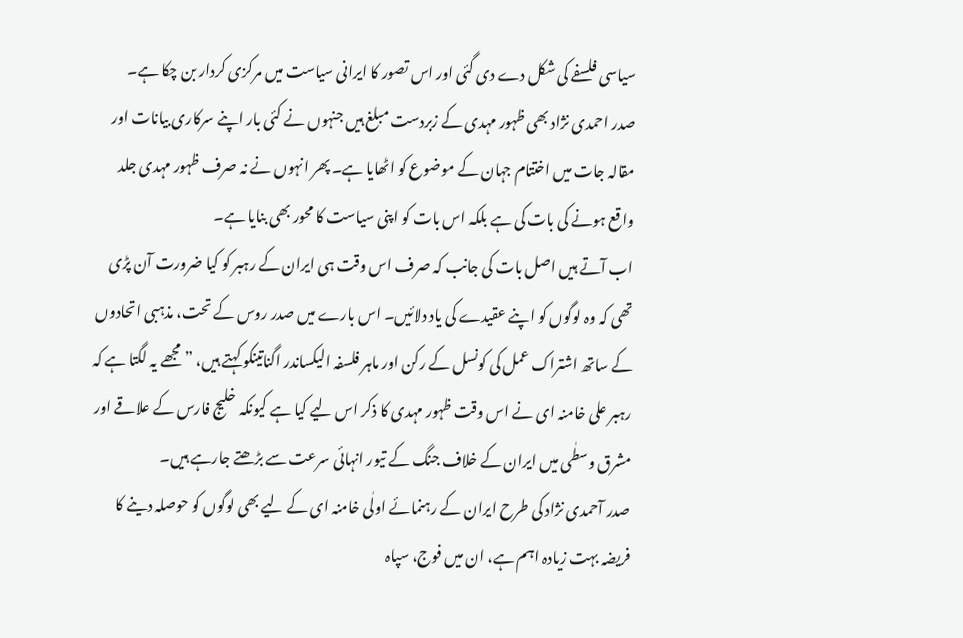سیاسی فلسفے کی شکل دے دی گئی اور اس تصور کا ایرانی سیاست میں مرکزی کردار بن چکا ہے۔
صدر احمدی نژاد بھی ظہور مہدی کے زبردست مبلغ ہیں جنہوں نے کئی بار اپنے سرکاری بیانات اور مقالہ جات میں اختتام جہان کے موضوع کو اٹھایا ہے۔ پھر انہوں نے نہ صرف ظہور مہدی جلد واقع ہونے کی بات کی ہے بلکہ اس بات کو اپنی سیاست کا محور بھی بنایا ہے۔
اب آتے ہیں اصل بات کی جانب کہ صرف اس وقت ہی ایران کے رہبر کو کیا ضرورت آن پڑی تھی کہ وہ لوگوں کو اپنے عقیدے کی یاد دلائیں۔ اس بارے میں صدر روس کے تحت، مذہبی اتحادوں کے ساتھ اشتراک عمل کی کونسل کے رکن اور ماہر فلسفہ الیکساندر اگناتینکو کہتے ہیں، ”مجھے یہ لگتا ہے کہ رہبر علی خامنہ ای نے اس وقت ظہور مہدی کا ذکر اس لیے کیا ہے کیونکہ خلیج فارس کے علاقے اور مشرق وسطٰی میں ایران کے خلاف جنگ کے تیور انہائی سرعت سے بڑھتے جارہے ہیں۔
صدر آحمدی نژاد کی طرح ایران کے رہنمائے اولٰی خامنہ ای کے لیے بھی لوگوں کو حوصلہ دینے کا فریضہ بہت زیادہ اہم ہے، ان میں فوج، سپاہ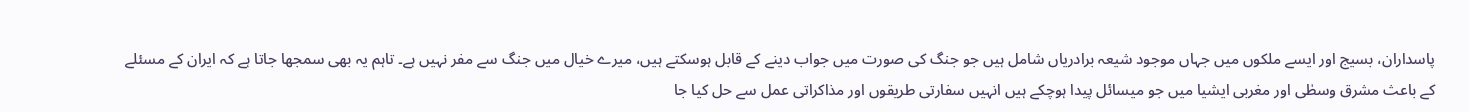پاسداران، بسیج اور ایسے ملکوں میں جہاں موجود شیعہ برادریاں شامل ہیں جو جنگ کی صورت میں جواب دینے کے قابل ہوسکتے ہیں، میرے خیال میں جنگ سے مفر نہیں ہے۔ تاہم یہ بھی سمجھا جاتا ہے کہ ایران کے مسئلے کے باعث مشرق وسطٰی اور مغربی ایشیا میں جو میسائل پیدا ہوچکے ہیں انہیں سفارتی طریقوں اور مذاکراتی عمل سے حل کیا جا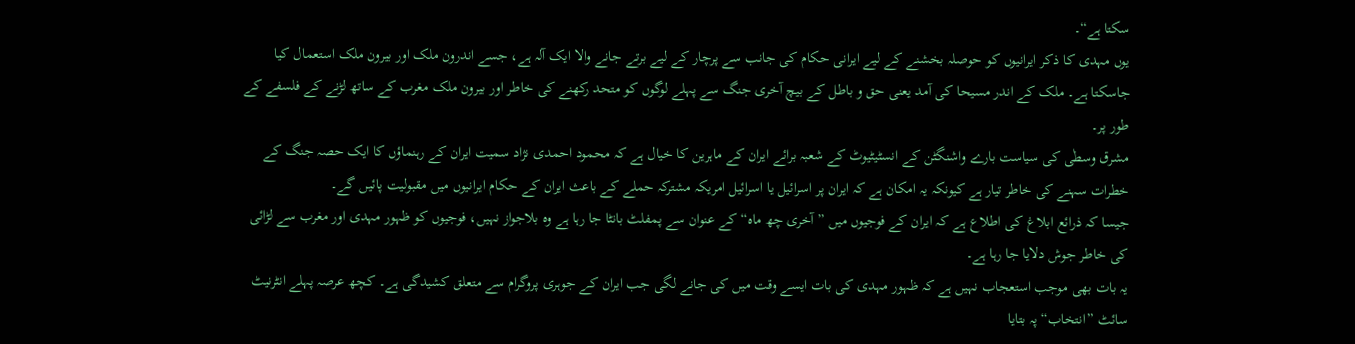سکتا ہے“۔
یوں مہدی کا ذکر ایرانیوں کو حوصلہ بخشنے کے لیے ایرانی حکام کی جانب سے پرچار کے لیے برتے جانے والا ایک آلہ ہے، جسے اندرون ملک اور بیرون ملک استعمال کیا جاسکتا ہے۔ ملک کے اندر مسیحا کی آمد یعنی حق و باطل کے بیچ آخری جنگ سے پہلے لوگوں کو متحد رکھنے کی خاطر اور بیرون ملک مغرب کے ساتھ لڑنے کے فلسفے کے طور پر۔
مشرق وسطٰی کی سیاست بارے واشنگٹن کے انسٹیٹیوٹ کے شعبہ برائے ایران کے ماہرین کا خیال ہے کہ محمود احمدی نژاد سمیت ایران کے رہنماؤں کا ایک حصہ جنگ کے خطرات سہنے کی خاطر تیار ہے کیونکہ یہ امکان ہے کہ ایران پر اسرائیل یا اسرائیل امریکہ مشترکہ حملے کے باعث ایران کے حکام ایرانیوں میں مقبولیت پائیں گے۔
جیسا کہ ذرائع ابلاغ کی اطلاع ہے کہ ایران کے فوجیوں میں ”آخری چھ ماہ“ کے عنوان سے پمفلٹ بانٹا جا رہا ہے وہ بلاجواز نہیں، فوجیوں کو ظہور مہدی اور مغرب سے لڑائی کی خاطر جوش دلایا جا رہا ہے۔
یہ بات بھی موجب استعجاب نہیں ہے کہ ظہور مہدی کی بات ایسے وقت میں کی جانے لگی جب ایران کے جوہری پروگرام سے متعلق کشیدگی ہے۔ کچھ عرصہ پہلے انٹرنیٹ سائٹ ”انتخاب“ پہ بتایا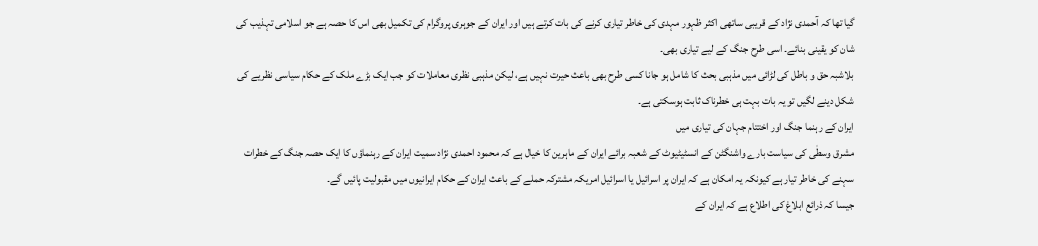گیا تھا کہ آحمدی نژاد کے قریبی ساتھی اکثر ظہور مہدی کی خاطر تیاری کرنے کی بات کرتے ہیں اور ایران کے جوہری پروگرام کی تکمیل بھی اس کا حصہ ہے جو اسلامی تہذیب کی شان کو یقینی بنائے۔ اسی طرح جنگ کے لیے تیاری بھی۔
بلاشبہ حق و باطل کی لڑائی میں مذہبی بحث کا شامل ہو جانا کسی طرح بھی باعث حیرت نہیں ہے، لیکن مذہبی نظری معاملات کو جب ایک بڑے ملک کے حکام سیاسی نظریے کی شکل دینے لگیں تو یہ بات بہت ہی خطرناک ثابت ہوسکتی ہے۔
ایران کے رہنما جنگ اور اختتام جہان کی تیاری میں
مشرق وسطٰی کی سیاست بارے واشنگٹن کے انسٹیٹیوٹ کے شعبہ برائے ایران کے ماہرین کا خیال ہے کہ محمود احمدی نژاد سمیت ایران کے رہنماؤں کا ایک حصہ جنگ کے خطرات سہنے کی خاطر تیار ہے کیونکہ یہ امکان ہے کہ ایران پر اسرائیل یا اسرائیل امریکہ مشترکہ حملے کے باعث ایران کے حکام ایرانیوں میں مقبولیت پائیں گے۔
جیسا کہ ذرائع ابلاغ کی اطلاع ہے کہ ایران کے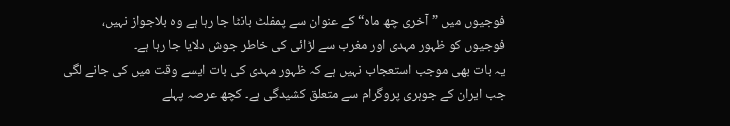فوجیوں میں ”آخری چھ ماہ“ کے عنوان سے پمفلٹ بانٹا جا رہا ہے وہ بلاجواز نہیں، فوجیوں کو ظہور مہدی اور مغرب سے لڑائی کی خاطر جوش دلایا جا رہا ہے۔
یہ بات بھی موجب استعجاب نہیں ہے کہ ظہور مہدی کی بات ایسے وقت میں کی جانے لگی جب ایران کے جوہری پروگرام سے متعلق کشیدگی ہے۔ کچھ عرصہ پہلے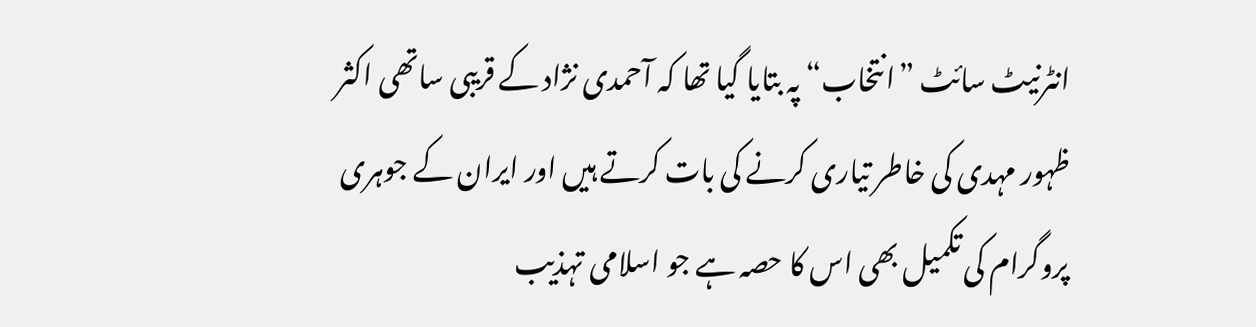انٹرنیٹ سائٹ ”انتخاب“ پہ بتایا گیا تھا کہ آحمدی نژاد کے قریبی ساتھی اکثر ظہور مہدی کی خاطر تیاری کرنے کی بات کرتے ہیں اور ایران کے جوہری پروگرام کی تکمیل بھی اس کا حصہ ہے جو اسلامی تہذیب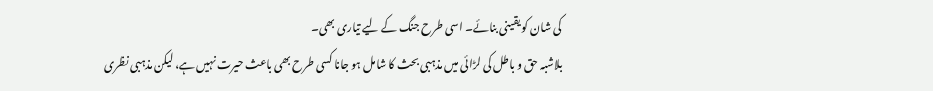کی شان کو یقینی بنائے۔ اسی طرح جنگ کے لیے تیاری بھی۔
بلاشبہ حق و باطل کی لڑائی میں مذہبی بحث کا شامل ہو جانا کسی طرح بھی باعث حیرت نہیں ہے، لیکن مذہبی نظری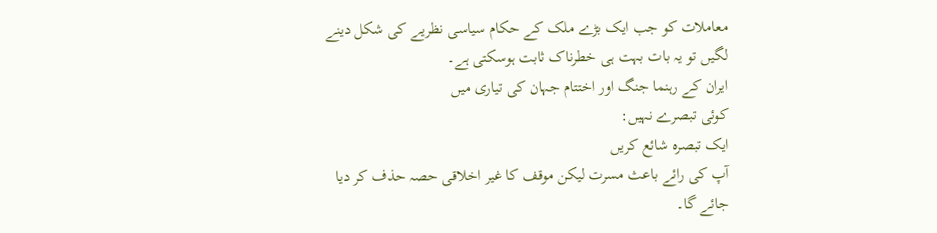معاملات کو جب ایک بڑے ملک کے حکام سیاسی نظریے کی شکل دینے لگیں تو یہ بات بہت ہی خطرناک ثابت ہوسکتی ہے۔
ایران کے رہنما جنگ اور اختتام جہان کی تیاری میں
کوئی تبصرے نہیں:
ایک تبصرہ شائع کریں
آپ کی رائے باعث مسرت لیکن موقف کا غیر اخلاقی حصہ حذف کر دیا جائے گا۔